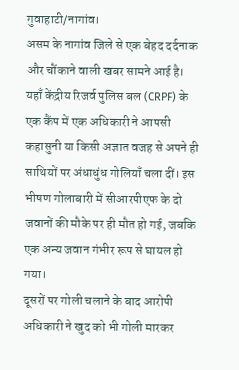गुवाहाटी/नागांव।
असम के नागांव जिले से एक बेहद दर्दनाक और चौंकाने वाली खबर सामने आई है। यहाँ केंद्रीय रिजर्व पुलिस बल (CRPF) के एक कैंप में एक अधिकारी ने आपसी कहासुनी या किसी अज्ञात वजह से अपने ही साथियों पर अंधाधुंध गोलियाँ चला दीं। इस भीषण गोलाबारी में सीआरपीएफ के दो जवानों की मौके पर ही मौत हो गई, जबकि एक अन्य जवान गंभीर रूप से घायल हो गया।
दूसरों पर गोली चलाने के बाद आरोपी अधिकारी ने खुद को भी गोली मारकर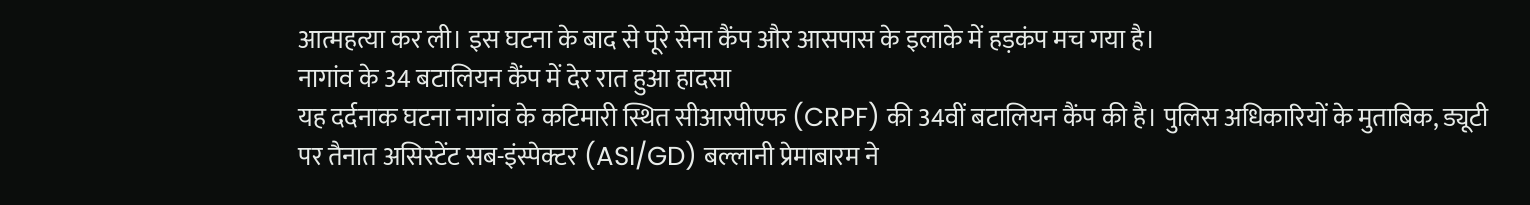आत्महत्या कर ली। इस घटना के बाद से पूरे सेना कैंप और आसपास के इलाके में हड़कंप मच गया है।
नागांव के 34 बटालियन कैंप में देर रात हुआ हादसा
यह दर्दनाक घटना नागांव के कटिमारी स्थित सीआरपीएफ (CRPF) की 34वीं बटालियन कैंप की है। पुलिस अधिकारियों के मुताबिक, ड्यूटी पर तैनात असिस्टेंट सब-इंस्पेक्टर (ASI/GD) बल्लानी प्रेमाबारम ने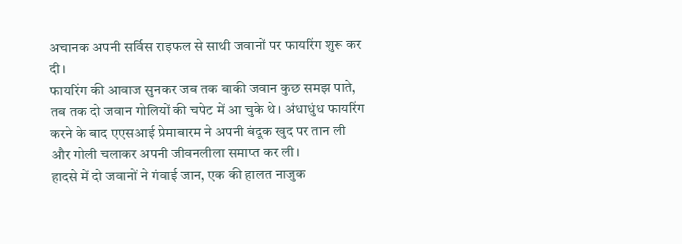अचानक अपनी सर्विस राइफल से साथी जवानों पर फायरिंग शुरू कर दी।
फायरिंग की आवाज सुनकर जब तक बाकी जवान कुछ समझ पाते, तब तक दो जवान गोलियों की चपेट में आ चुके थे। अंधाधुंध फायरिंग करने के बाद एएसआई प्रेमाबारम ने अपनी बंदूक खुद पर तान ली और गोली चलाकर अपनी जीवनलीला समाप्त कर ली।
हादसे में दो जवानों ने गंवाई जान, एक की हालत नाजुक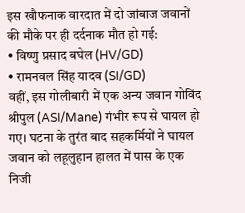इस खौफनाक वारदात में दो जांबाज जवानों की मौके पर ही दर्दनाक मौत हो गई:
• विष्णु प्रसाद बघेल (HV/GD)
• रामनवल सिंह यादव (SI/GD)
वहीं, इस गोलीबारी में एक अन्य जवान गोविंद श्रीपुल (ASI/Mane) गंभीर रूप से घायल हो गए। घटना के तुरंत बाद सहकर्मियों ने घायल जवान को लहूलुहान हालत में पास के एक निजी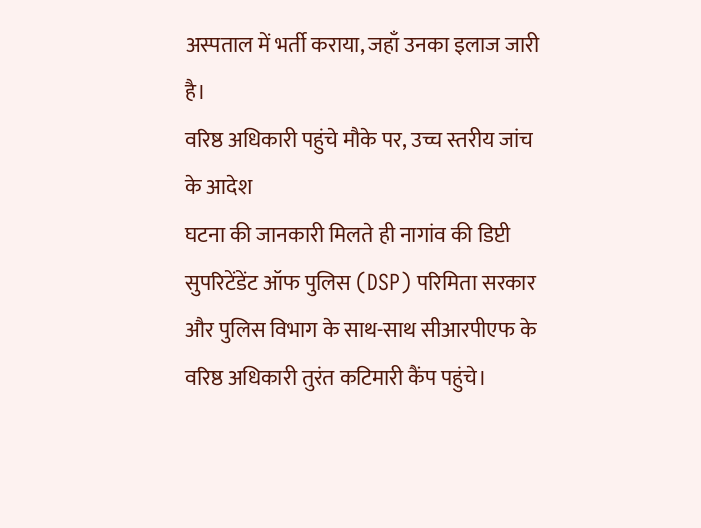अस्पताल में भर्ती कराया, जहाँ उनका इलाज जारी है।
वरिष्ठ अधिकारी पहुंचे मौके पर, उच्च स्तरीय जांच के आदेश
घटना की जानकारी मिलते ही नागांव की डिप्टी सुपरिटेंडेंट ऑफ पुलिस (DSP) परिमिता सरकार और पुलिस विभाग के साथ-साथ सीआरपीएफ के वरिष्ठ अधिकारी तुरंत कटिमारी कैंप पहुंचे।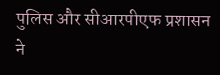पुलिस और सीआरपीएफ प्रशासन ने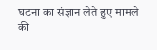घटना का संज्ञान लेते हुए मामले की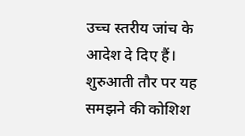उच्च स्तरीय जांच के आदेश दे दिए हैं। शुरुआती तौर पर यह समझने की कोशिश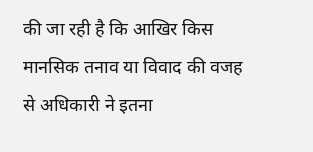की जा रही है कि आखिर किस मानसिक तनाव या विवाद की वजह से अधिकारी ने इतना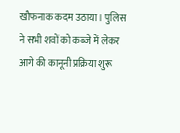खौफनाक कदम उठाया। पुलिस ने सभी शवों को कब्जे में लेकर आगे की कानूनी प्रक्रिया शुरू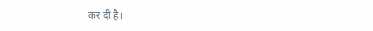कर दी है।